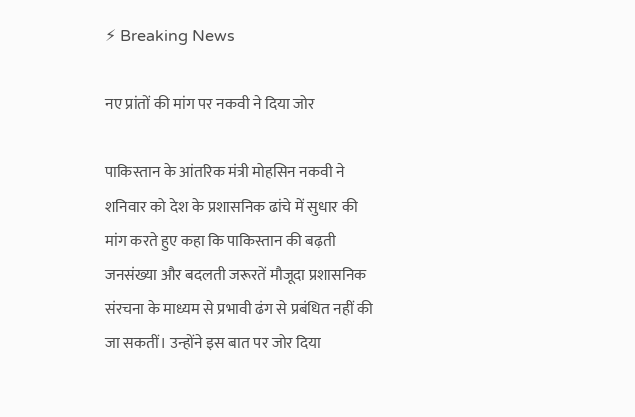⚡ Breaking News

नए प्रांतों की मांग पर नकवी ने दिया जोर

पाकिस्तान के आंतरिक मंत्री मोहसिन नकवी ने शनिवार को देश के प्रशासनिक ढांचे में सुधार की मांग करते हुए कहा कि पाकिस्तान की बढ़ती जनसंख्या और बदलती जरूरतें मौजूदा प्रशासनिक संरचना के माध्यम से प्रभावी ढंग से प्रबंधित नहीं की जा सकतीं। उन्होंने इस बात पर जोर दिया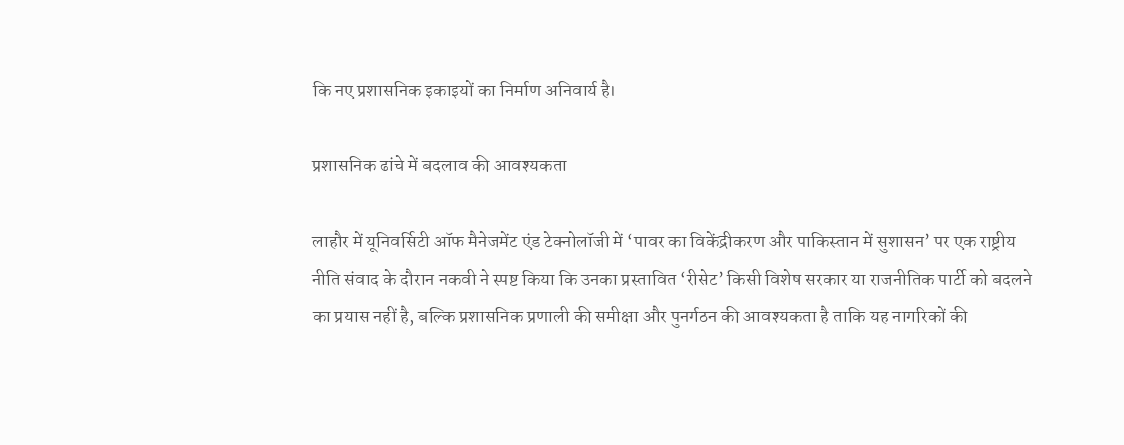कि नए प्रशासनिक इकाइयों का निर्माण अनिवार्य है।

प्रशासनिक ढांचे में बदलाव की आवश्यकता

लाहौर में यूनिवर्सिटी ऑफ मैनेजमेंट एंड टेक्नोलॉजी में ‘पावर का विकेंद्रीकरण और पाकिस्तान में सुशासन’ पर एक राष्ट्रीय नीति संवाद के दौरान नकवी ने स्पष्ट किया कि उनका प्रस्तावित ‘रीसेट’ किसी विशेष सरकार या राजनीतिक पार्टी को बदलने का प्रयास नहीं है, बल्कि प्रशासनिक प्रणाली की समीक्षा और पुनर्गठन की आवश्यकता है ताकि यह नागरिकों की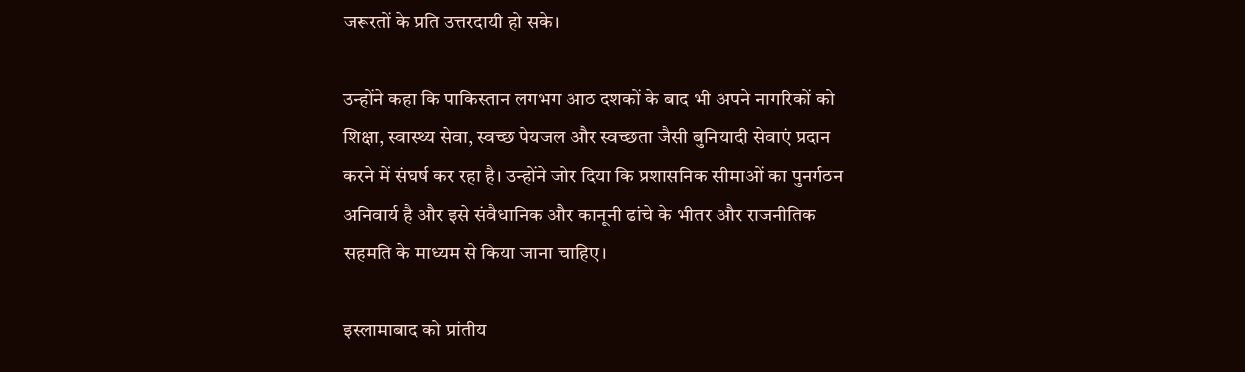जरूरतों के प्रति उत्तरदायी हो सके।

उन्होंने कहा कि पाकिस्तान लगभग आठ दशकों के बाद भी अपने नागरिकों को शिक्षा, स्वास्थ्य सेवा, स्वच्छ पेयजल और स्वच्छता जैसी बुनियादी सेवाएं प्रदान करने में संघर्ष कर रहा है। उन्होंने जोर दिया कि प्रशासनिक सीमाओं का पुनर्गठन अनिवार्य है और इसे संवैधानिक और कानूनी ढांचे के भीतर और राजनीतिक सहमति के माध्यम से किया जाना चाहिए।

इस्लामाबाद को प्रांतीय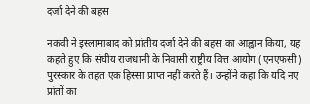दर्जा देने की बहस

नकवी ने इस्लामाबाद को प्रांतीय दर्जा देने की बहस का आह्वान किया, यह कहते हुए कि संघीय राजधानी के निवासी राष्ट्रीय वित्त आयोग (एनएफसी) पुरस्कार के तहत एक हिस्सा प्राप्त नहीं करते हैं। उन्होंने कहा कि यदि नए प्रांतों का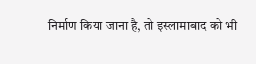निर्माण किया जाना है, तो इस्लामाबाद को भी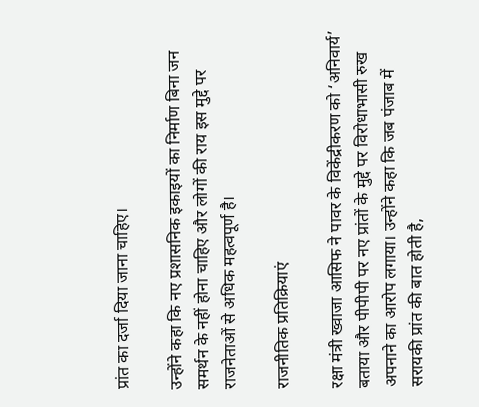प्रांत का दर्जा दिया जाना चाहिए।

उन्होंने कहा कि नए प्रशासनिक इकाइयों का निर्माण बिना जन समर्थन के नहीं होना चाहिए और लोगों की राय इस मुद्दे पर राजनेताओं से अधिक महत्वपूर्ण है।

राजनीतिक प्रतिक्रियाएं

रक्षा मंत्री ख्वाजा आसिफ ने पावर के विकेंद्रीकरण को ‘अनिवार्य’ बताया और पीपीपी पर नए प्रांतों के मुद्दे पर विरोधाभासी रुख अपनाने का आरोप लगाया। उन्होंने कहा कि जब पंजाब में सरायकी प्रांत की बात होती है,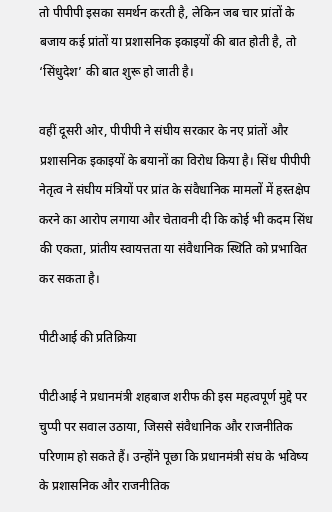तो पीपीपी इसका समर्थन करती है, लेकिन जब चार प्रांतों के बजाय कई प्रांतों या प्रशासनिक इकाइयों की बात होती है, तो ‘सिंधुदेश’ की बात शुरू हो जाती है।

वहीं दूसरी ओर, पीपीपी ने संघीय सरकार के नए प्रांतों और प्रशासनिक इकाइयों के बयानों का विरोध किया है। सिंध पीपीपी नेतृत्व ने संघीय मंत्रियों पर प्रांत के संवैधानिक मामलों में हस्तक्षेप करने का आरोप लगाया और चेतावनी दी कि कोई भी कदम सिंध की एकता, प्रांतीय स्वायत्तता या संवैधानिक स्थिति को प्रभावित कर सकता है।

पीटीआई की प्रतिक्रिया

पीटीआई ने प्रधानमंत्री शहबाज शरीफ की इस महत्वपूर्ण मुद्दे पर चुप्पी पर सवाल उठाया, जिससे संवैधानिक और राजनीतिक परिणाम हो सकते हैं। उन्होंने पूछा कि प्रधानमंत्री संघ के भविष्य के प्रशासनिक और राजनीतिक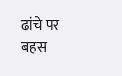ढांचे पर बहस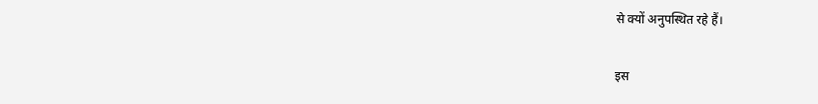से क्यों अनुपस्थित रहे हैं।

इस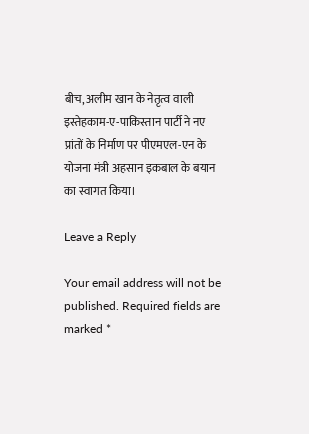बीच, अलीम खान के नेतृत्व वाली इस्तेहकाम-ए-पाकिस्तान पार्टी ने नए प्रांतों के निर्माण पर पीएमएल-एन के योजना मंत्री अहसान इकबाल के बयान का स्वागत किया।

Leave a Reply

Your email address will not be published. Required fields are marked *